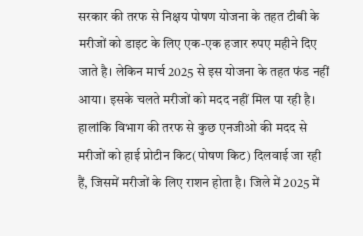सरकार की तरफ से निक्षय पोषण योजना के तहत टीबी के मरीजों को डाइट के लिए एक-एक हजार रुपए महीने दिए जाते है। लेकिन मार्च 2025 से इस योजना के तहत फंड नहीं आया। इसके चलते मरीजों को मदद नहीं मिल पा रही है। हालांकि विभाग की तरफ से कुछ एनजीओ की मदद से मरीजों को हाई प्रोटीन किट(पोषण किट) दिलवाई जा रही हैं, जिसमें मरीजों के लिए राशन होता है। जिले में 2025 में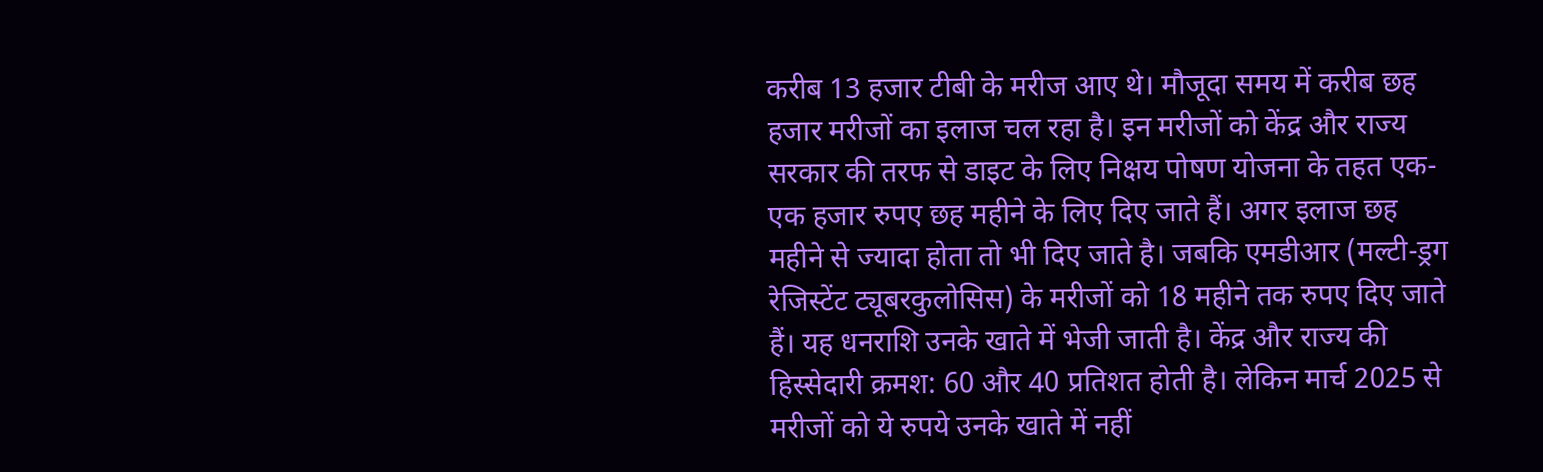करीब 13 हजार टीबी के मरीज आए थे। मौजूदा समय में करीब छह हजार मरीजों का इलाज चल रहा है। इन मरीजों को केंद्र और राज्य सरकार की तरफ से डाइट के लिए निक्षय पोषण योजना के तहत एक-एक हजार रुपए छह महीने के लिए दिए जाते हैं। अगर इलाज छह महीने से ज्यादा होता तो भी दिए जाते है। जबकि एमडीआर (मल्टी-ड्रग रेजिस्टेंट ट्यूबरकुलोसिस) के मरीजों को 18 महीने तक रुपए दिए जाते हैं। यह धनराशि उनके खाते में भेजी जाती है। केंद्र और राज्य की हिस्सेदारी क्रमश: 60 और 40 प्रतिशत होती है। लेकिन मार्च 2025 से मरीजों को ये रुपये उनके खाते में नहीं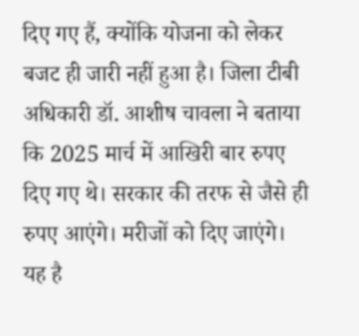दिए गए हैं, क्योंकि योजना को लेकर बजट ही जारी नहीं हुआ है। जिला टीबी अधिकारी डॉ. आशीष चावला ने बताया कि 2025 मार्च में आखिरी बार रुपए दिए गए थे। सरकार की तरफ से जैसे ही रुपए आएंगे। मरीजों को दिए जाएंगे। यह है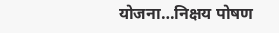योजना…निक्षय पोषण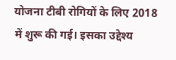योजना टीबी रोगियों के लिए 2018 में शुरू की गई। इसका उद्देश्य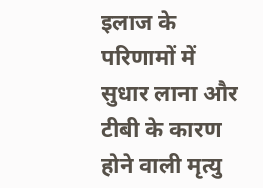इलाज के परिणामों में सुधार लाना और टीबी के कारण होने वाली मृत्यु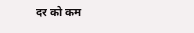दर को कम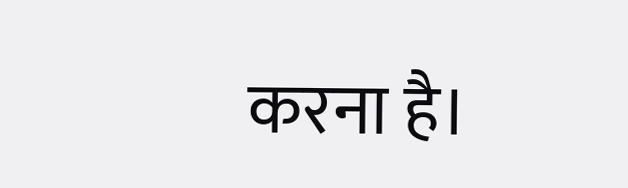करना है।